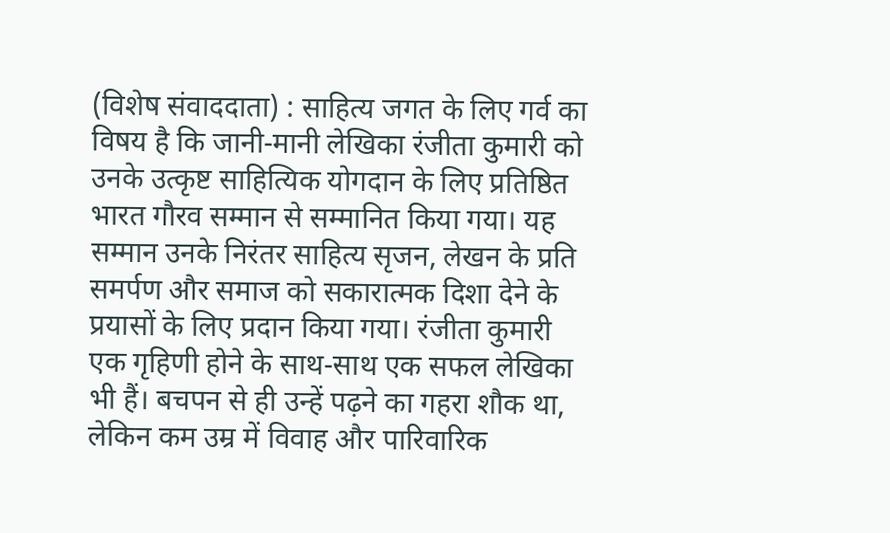(विशेष संवाददाता) : साहित्य जगत के लिए गर्व का विषय है कि जानी-मानी लेखिका रंजीता कुमारी को उनके उत्कृष्ट साहित्यिक योगदान के लिए प्रतिष्ठित भारत गौरव सम्मान से सम्मानित किया गया। यह सम्मान उनके निरंतर साहित्य सृजन, लेखन के प्रति समर्पण और समाज को सकारात्मक दिशा देने के प्रयासों के लिए प्रदान किया गया। रंजीता कुमारी एक गृहिणी होने के साथ-साथ एक सफल लेखिका भी हैं। बचपन से ही उन्हें पढ़ने का गहरा शौक था, लेकिन कम उम्र में विवाह और पारिवारिक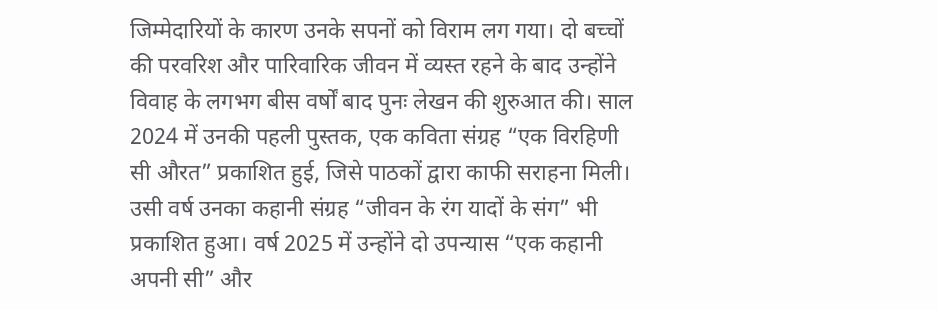जिम्मेदारियों के कारण उनके सपनों को विराम लग गया। दो बच्चों की परवरिश और पारिवारिक जीवन में व्यस्त रहने के बाद उन्होंने विवाह के लगभग बीस वर्षों बाद पुनः लेखन की शुरुआत की। साल 2024 में उनकी पहली पुस्तक, एक कविता संग्रह “एक विरहिणी सी औरत” प्रकाशित हुई, जिसे पाठकों द्वारा काफी सराहना मिली। उसी वर्ष उनका कहानी संग्रह “जीवन के रंग यादों के संग” भी प्रकाशित हुआ। वर्ष 2025 में उन्होंने दो उपन्यास “एक कहानी अपनी सी” और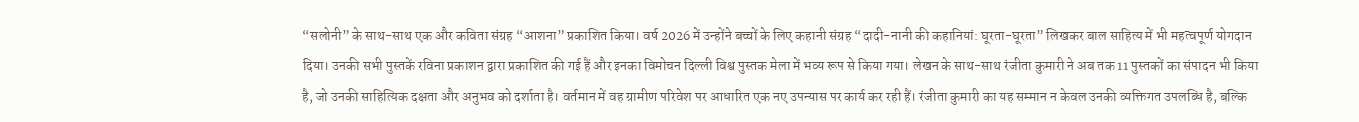“सलोनी” के साथ-साथ एक और कविता संग्रह “आशना” प्रकाशित किया। वर्ष 2026 में उन्होंने बच्चों के लिए कहानी संग्रह “दादी-नानी की कहानियां: घूरता-घूरता” लिखकर बाल साहित्य में भी महत्वपूर्ण योगदान दिया। उनकी सभी पुस्तकें रविना प्रकाशन द्वारा प्रकाशित की गई हैं और इनका विमोचन दिल्ली विश्व पुस्तक मेला में भव्य रूप से किया गया। लेखन के साथ-साथ रंजीता कुमारी ने अब तक 11 पुस्तकों का संपादन भी किया है, जो उनकी साहित्यिक दक्षता और अनुभव को दर्शाता है। वर्तमान में वह ग्रामीण परिवेश पर आधारित एक नए उपन्यास पर कार्य कर रही हैं। रंजीता कुमारी का यह सम्मान न केवल उनकी व्यक्तिगत उपलब्धि है, बल्कि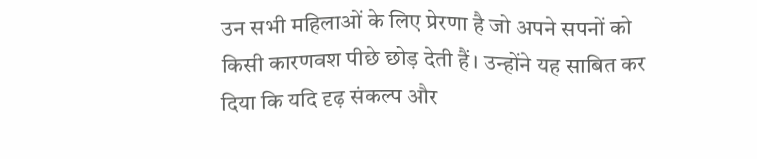उन सभी महिलाओं के लिए प्रेरणा है जो अपने सपनों को किसी कारणवश पीछे छोड़ देती हैं। उन्होंने यह साबित कर दिया कि यदि दृढ़ संकल्प और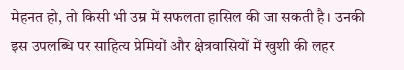मेहनत हो, तो किसी भी उम्र में सफलता हासिल की जा सकती है। उनकी इस उपलब्धि पर साहित्य प्रेमियों और क्षेत्रवासियों में खुशी की लहर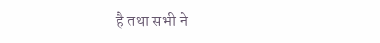है तथा सभी ने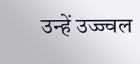उन्हें उज्ज्वल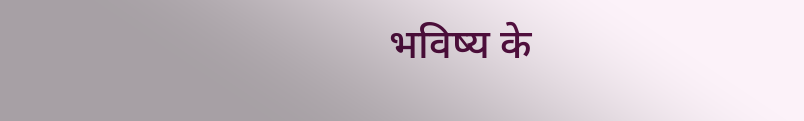भविष्य के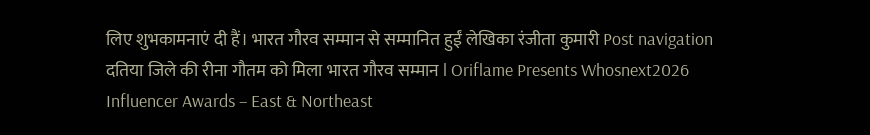लिए शुभकामनाएं दी हैं। भारत गौरव सम्मान से सम्मानित हुईं लेखिका रंजीता कुमारी Post navigation दतिया जिले की रीना गौतम को मिला भारत गौरव सम्मान l Oriflame Presents Whosnext2026 Influencer Awards – East & Northeast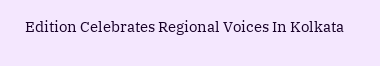Edition Celebrates Regional Voices In Kolkata